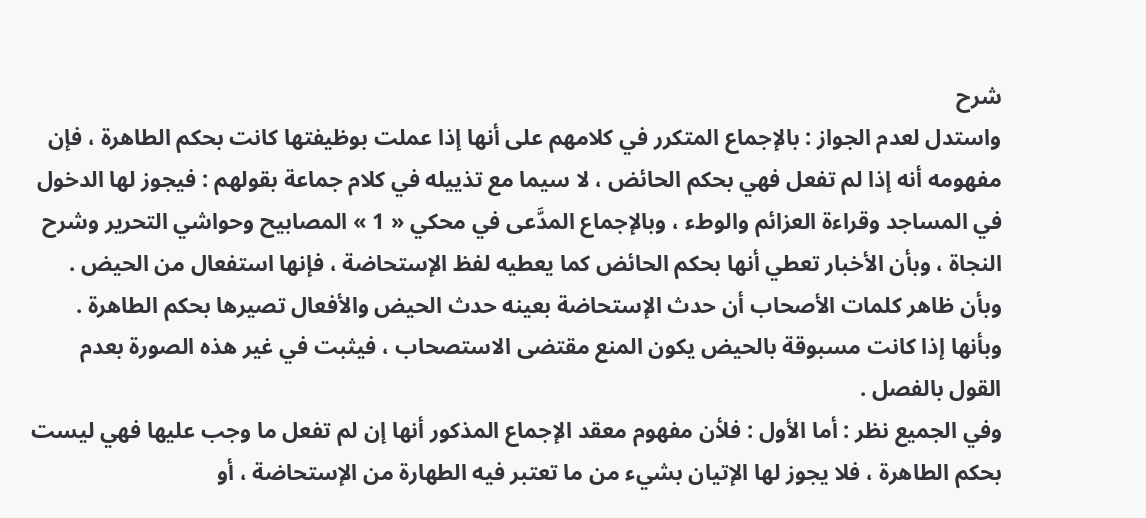شرح
واستدل لعدم الجواز : بالإجماع المتكرر في كلامهم على أنها إذا عملت بوظيفتها كانت بحكم الطاهرة ، فإن مفهومه أنه إذا لم تفعل فهي بحكم الحائض ، لا سيما مع تذييله في كلام جماعة بقولهم : فيجوز لها الدخول في المساجد وقراءة العزائم والوطء ، وبالإجماع المدَّعى في محكي « 1 » المصابيح وحواشي التحرير وشرح النجاة ، وبأن الأخبار تعطي أنها بحكم الحائض كما يعطيه لفظ الإستحاضة ، فإنها استفعال من الحيض .
وبأن ظاهر كلمات الأصحاب أن حدث الإستحاضة بعينه حدث الحيض والأفعال تصيرها بحكم الطاهرة .
وبأنها إذا كانت مسبوقة بالحيض يكون المنع مقتضى الاستصحاب ، فيثبت في غير هذه الصورة بعدم القول بالفصل .
وفي الجميع نظر : أما الأول : فلأن مفهوم معقد الإجماع المذكور أنها إن لم تفعل ما وجب عليها فهي ليست بحكم الطاهرة ، فلا يجوز لها الإتيان بشيء من ما تعتبر فيه الطهارة من الإستحاضة ، أو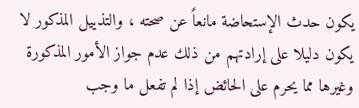يكون حدث الإستحاضة مانعاً عن صحته ، والتذييل المذكور لا يكون دليلا على إرادتهم من ذلك عدم جواز الأمور المذكورة وغيرها مما يحرم على الحائض إذا لم تفعل ما وجب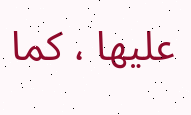عليها ، كما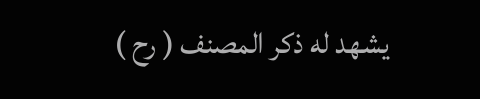يشهد له ذكر المصنف ( رح )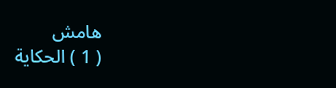هامش
( 1 ) الحكاية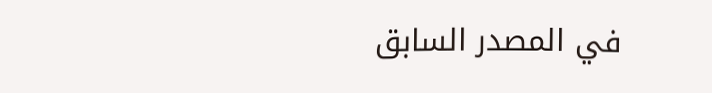في المصدر السابق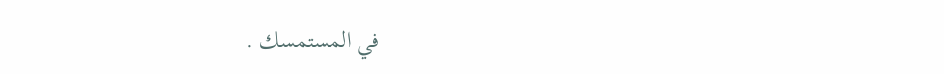في المستمسك .